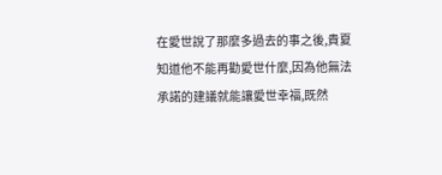在愛世說了那麼多過去的事之後,貴夏知道他不能再勸愛世什麼,因為他無法承諾的建議就能讓愛世幸福,既然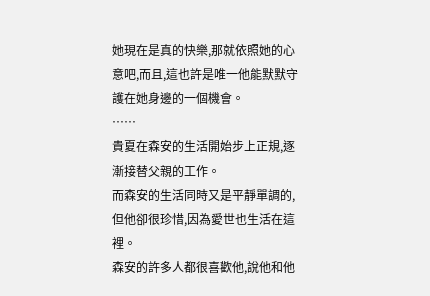她現在是真的快樂,那就依照她的心意吧,而且,這也許是唯一他能默默守護在她身邊的一個機會。
……
貴夏在森安的生活開始步上正規,逐漸接替父親的工作。
而森安的生活同時又是平靜單調的,但他卻很珍惜,因為愛世也生活在這裡。
森安的許多人都很喜歡他,說他和他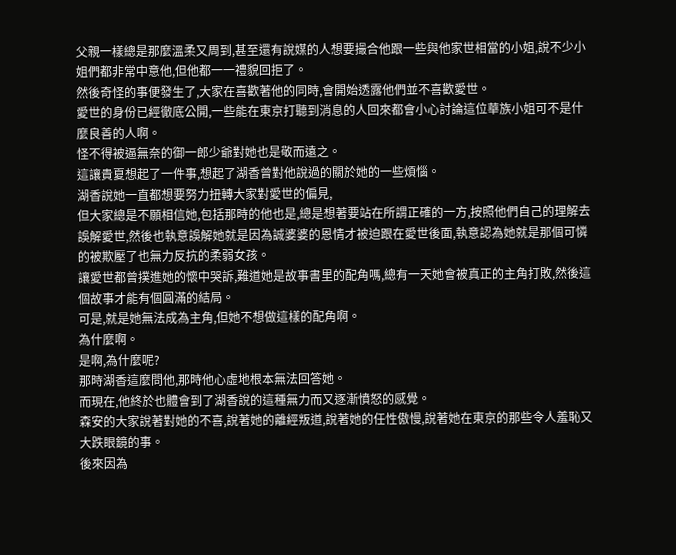父親一樣總是那麼溫柔又周到,甚至還有說媒的人想要撮合他跟一些與他家世相當的小姐,說不少小姐們都非常中意他,但他都一一禮貌回拒了。
然後奇怪的事便發生了,大家在喜歡著他的同時,會開始透露他們並不喜歡愛世。
愛世的身份已經徹底公開,一些能在東京打聽到消息的人回來都會小心討論這位華族小姐可不是什麼良善的人啊。
怪不得被逼無奈的御一郎少爺對她也是敬而遠之。
這讓貴夏想起了一件事,想起了湖香曾對他說過的關於她的一些煩惱。
湖香說她一直都想要努力扭轉大家對愛世的偏見,
但大家總是不願相信她,包括那時的他也是,總是想著要站在所謂正確的一方,按照他們自己的理解去誤解愛世,然後也執意誤解她就是因為誠婆婆的恩情才被迫跟在愛世後面,執意認為她就是那個可憐的被欺壓了也無力反抗的柔弱女孩。
讓愛世都曾撲進她的懷中哭訴,難道她是故事書里的配角嗎,總有一天她會被真正的主角打敗,然後這個故事才能有個圓滿的結局。
可是,就是她無法成為主角,但她不想做這樣的配角啊。
為什麼啊。
是啊,為什麼呢?
那時湖香這麼問他,那時他心虛地根本無法回答她。
而現在,他終於也體會到了湖香說的這種無力而又逐漸憤怒的感覺。
森安的大家說著對她的不喜,說著她的離經叛道,說著她的任性傲慢,說著她在東京的那些令人羞恥又大跌眼鏡的事。
後來因為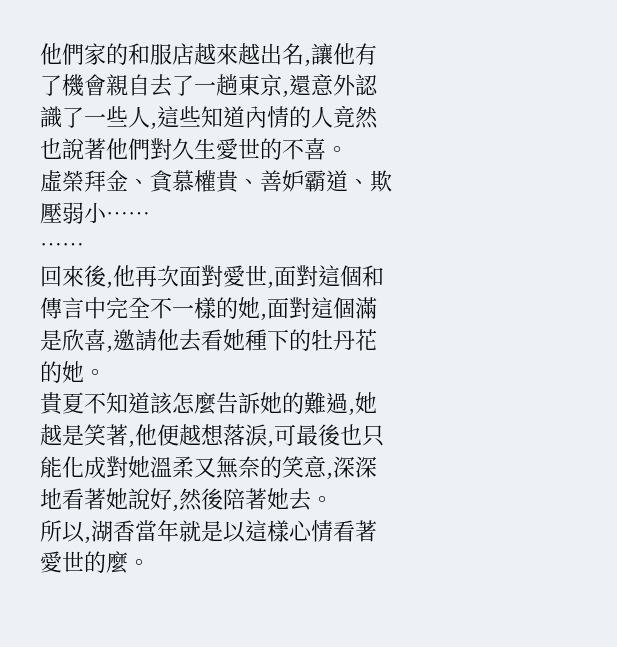他們家的和服店越來越出名,讓他有了機會親自去了一趟東京,還意外認識了一些人,這些知道內情的人竟然也說著他們對久生愛世的不喜。
虛榮拜金、貪慕權貴、善妒霸道、欺壓弱小……
……
回來後,他再次面對愛世,面對這個和傳言中完全不一樣的她,面對這個滿是欣喜,邀請他去看她種下的牡丹花的她。
貴夏不知道該怎麼告訴她的難過,她越是笑著,他便越想落淚,可最後也只能化成對她溫柔又無奈的笑意,深深地看著她說好,然後陪著她去。
所以,湖香當年就是以這樣心情看著愛世的麼。